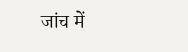जांच में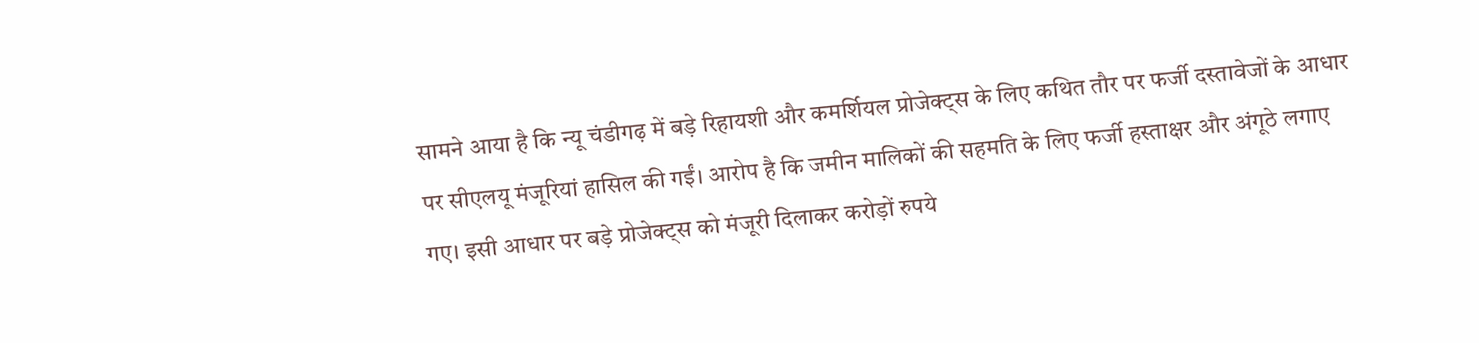सामने आया है कि न्यू चंडीगढ़ में बड़े रिहायशी और कमर्शियल प्रोजेक्ट्स के लिए कथित तौर पर फर्जी दस्तावेजों के आधार पर सीएलयू मंजूरियां हासिल की गईं। आरोप है कि जमीन मालिकों की सहमति के लिए फर्जी हस्ताक्षर और अंगूठे लगाए गए। इसी आधार पर बड़े प्रोजेक्ट्स को मंजूरी दिलाकर करोड़ों रुपये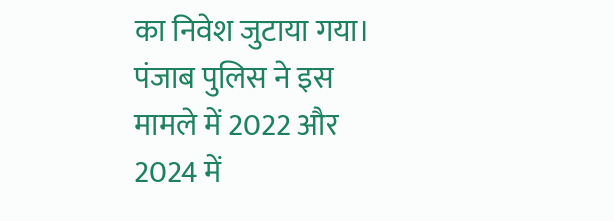का निवेश जुटाया गया। पंजाब पुलिस ने इस मामले में 2022 और 2024 में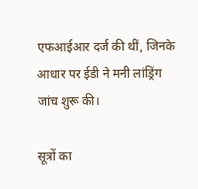एफआईआर दर्ज की थीं, जिनके आधार पर ईडी ने मनी लांड्रिंग जांच शुरू की।

सूत्रों का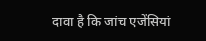दावा है कि जांच एजेंसियां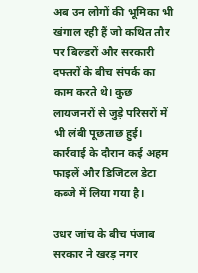अब उन लोगों की भूमिका भी खंगाल रही हैं जो कथित तौर पर बिल्डरों और सरकारी दफ्तरों के बीच संपर्क का काम करते थे। कुछ लायजनरों से जुड़े परिसरों में भी लंबी पूछताछ हुई। कार्रवाई के दौरान कई अहम फाइलें और डिजिटल डेटा कब्जे में लिया गया है।

उधर जांच के बीच पंजाब सरकार ने खरड़ नगर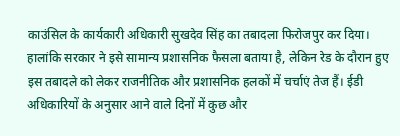काउंसिल के कार्यकारी अधिकारी सुखदेव सिंह का तबादला फिरोजपुर कर दिया। हालांकि सरकार ने इसे सामान्य प्रशासनिक फैसला बताया है, लेकिन रेड के दौरान हुए इस तबादले को लेकर राजनीतिक और प्रशासनिक हलकों में चर्चाएं तेज हैं। ईडी अधिकारियों के अनुसार आने वाले दिनों में कुछ और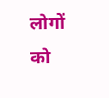लोगों को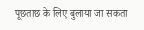पूछताछ के लिए बुलाया जा सकता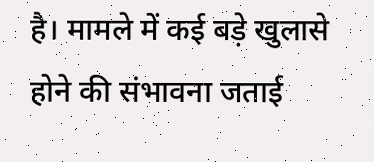है। मामले में कई बड़े खुलासे होने की संभावना जताई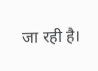जा रही है।